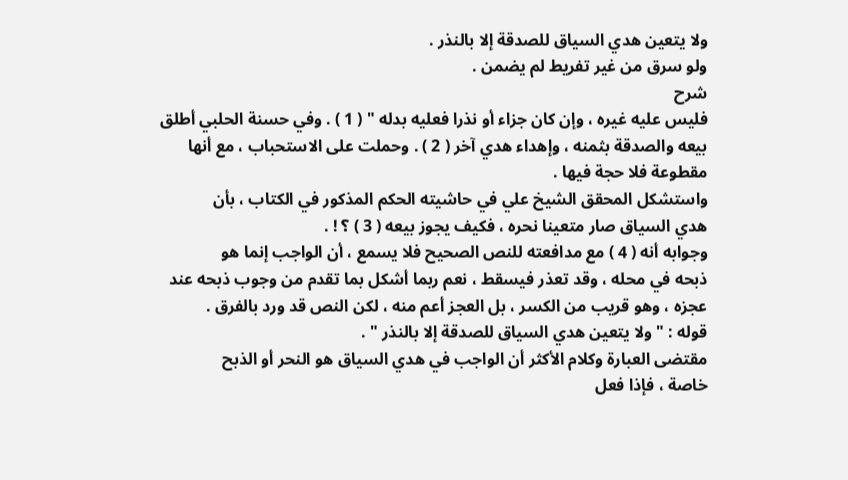ولا يتعين هدي السياق للصدقة إلا بالنذر .
ولو سرق من غير تفريط لم يضمن .
شرح
فليس عليه غيره ، وإن كان جزاء أو نذرا فعليه بدله " ( 1 ) . وفي حسنة الحلبي أطلق
بيعه والصدقة بثمنه ، وإهداء هدي آخر ( 2 ) . وحملت على الاستحباب ، مع أنها
مقطوعة فلا حجة فيها .
واستشكل المحقق الشيخ علي في حاشيته الحكم المذكور في الكتاب ، بأن
هدي السياق صار متعينا نحره ، فكيف يجوز بيعه ( 3 ) ؟ ! .
وجوابه أنه ( 4 ) مع مدافعته للنص الصحيح فلا يسمع ، أن الواجب إنما هو
ذبحه في محله ، وقد تعذر فيسقط ، نعم ربما أشكل بما تقدم من وجوب ذبحه عند
عجزه ، وهو قريب من الكسر ، بل العجز أعم منه ، لكن النص قد ورد بالفرق .
قوله : " ولا يتعين هدي السياق للصدقة إلا بالنذر " .
مقتضى العبارة وكلام الأكثر أن الواجب في هدي السياق هو النحر أو الذبح
خاصة ، فإذا فعل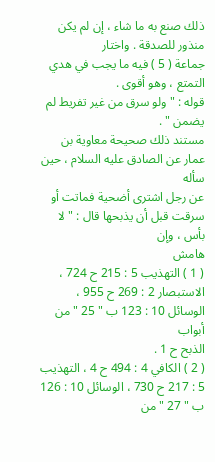ذلك صنع به ما شاء ، إن لم يكن منذور للصدقة . واختار
جماعة ( 5 ) فيه ما يجب في هدي التمتع ، وهو أقوى .
قوله : " ولو سرق من غير تفريط لم يضمن " .
مستند ذلك صحيحة معاوية بن عمار عن الصادق عليه السلام ، حين سأله
عن رجل اشترى أضحية فماتت أو سرقت قبل أن يذبحها قال : " لا بأس ، وإن
هامش
( 1 ) التهذيب 5 : 215 ح 724 ، الاستبصار 2 : 269 ح 955 ، الوسائل 10 : 123 ب " 25 " من أبواب
الذبح ح 1 .
( 2 ) الكافي 4 : 494 ح 4 ، التهذيب 5 : 217 ح 730 ، الوسائل 10 : 126 ب " 27 " من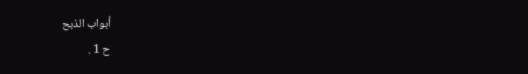أبواب الذبح
ح 1 .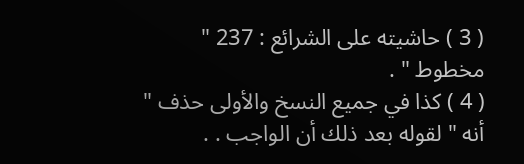( 3 ) حاشيته على الشرائع : 237 " مخطوط " .
( 4 ) كذا في جميع النسخ والأولى حذف " أنه " لقوله بعد ذلك أن الواجب . .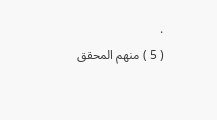.
( 5 ) منهم المحقق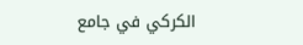الكركي في جامع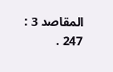المقاصد 3 : 247 .